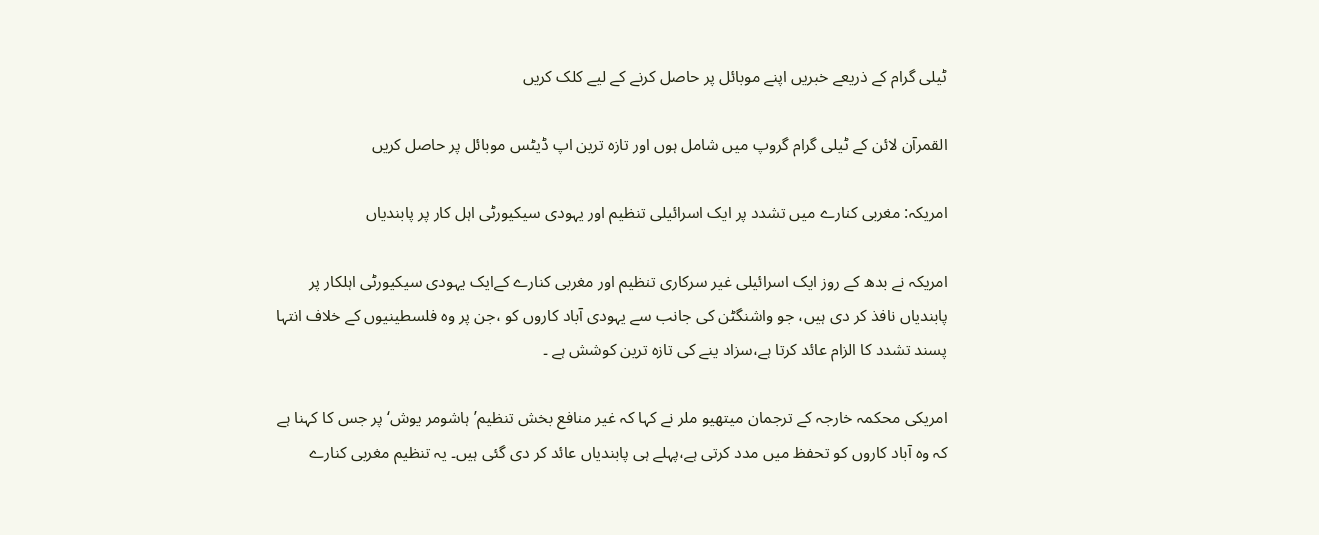ٹیلی گرام کے ذریعے خبریں اپنے موبائل پر حاصل کرنے کے لیے کلک کریں

القمرآن لائن کے ٹیلی گرام گروپ میں شامل ہوں اور تازہ ترین اپ ڈیٹس موبائل پر حاصل کریں

امریکہ: مغربی کنارے میں تشدد پر ایک اسرائیلی تنظیم اور یہودی سیکیورٹی اہل کار پر پابندیاں

امریکہ نے بدھ کے روز ایک اسرائیلی غیر سرکاری تنظیم اور مغربی کنارے کےایک یہودی سیکیورٹی اہلکار پر پابندیاں نافذ کر دی ہیں، جو واشنگٹن کی جانب سے یہودی آباد کاروں کو ،جن پر وہ فلسطینیوں کے خلاف انتہا پسند تشدد کا الزام عائد کرتا ہے،سزاد ینے کی تازہ ترین کوشش ہے ۔

امریکی محکمہ خارجہ کے ترجمان میتھیو ملر نے کہا کہ غیر منافع بخش تنظیم’ہاشومر یوش‘ پر جس کا کہنا ہے کہ وہ آباد کاروں کو تحفظ میں مدد کرتی ہے،پہلے ہی پابندیاں عائد کر دی گئی ہیں۔ یہ تنظیم مغربی کنارے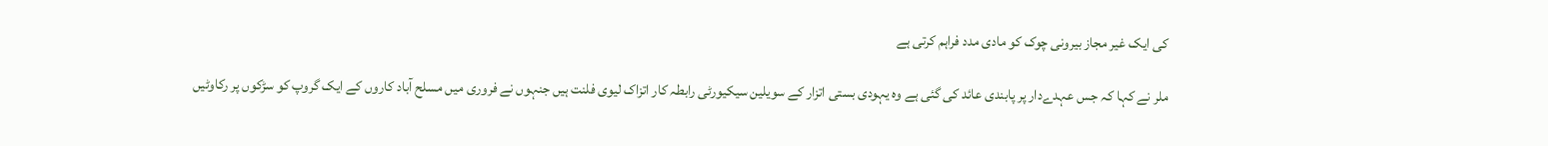کی ایک غیر مجاز بیرونی چوک کو مادی مدد فراہم کرتی ہے

ملر نے کہا کہ جس عہدےدار پر پابندی عائد کی گئی ہے وہ یہودی بستی اتزار کے سویلین سیکیورٹی رابطہ کار اتزاک لیوی فلنت ہیں جنہوں نے فروری میں مسلح آباد کاروں کے ایک گروپ کو سڑکوں پر رکاوٹیں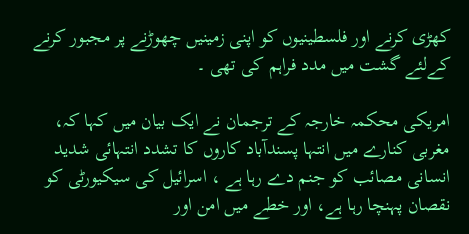کھڑی کرنے اور فلسطینیوں کو اپنی زمینیں چھوڑنے پر مجبور کرنے کےلئے گشت میں مدد فراہم کی تھی ۔

امریکی محکمہ خارجہ کے ترجمان نے ایک بیان میں کہا کہ، مغربی کنارے میں انتہا پسندآباد کاروں کا تشدد انتہائی شدید انسانی مصائب کو جنم دے رہا ہے ، اسرائیل کی سیکیورٹی کو نقصان پہنچا رہا ہے، اور خطے میں امن اور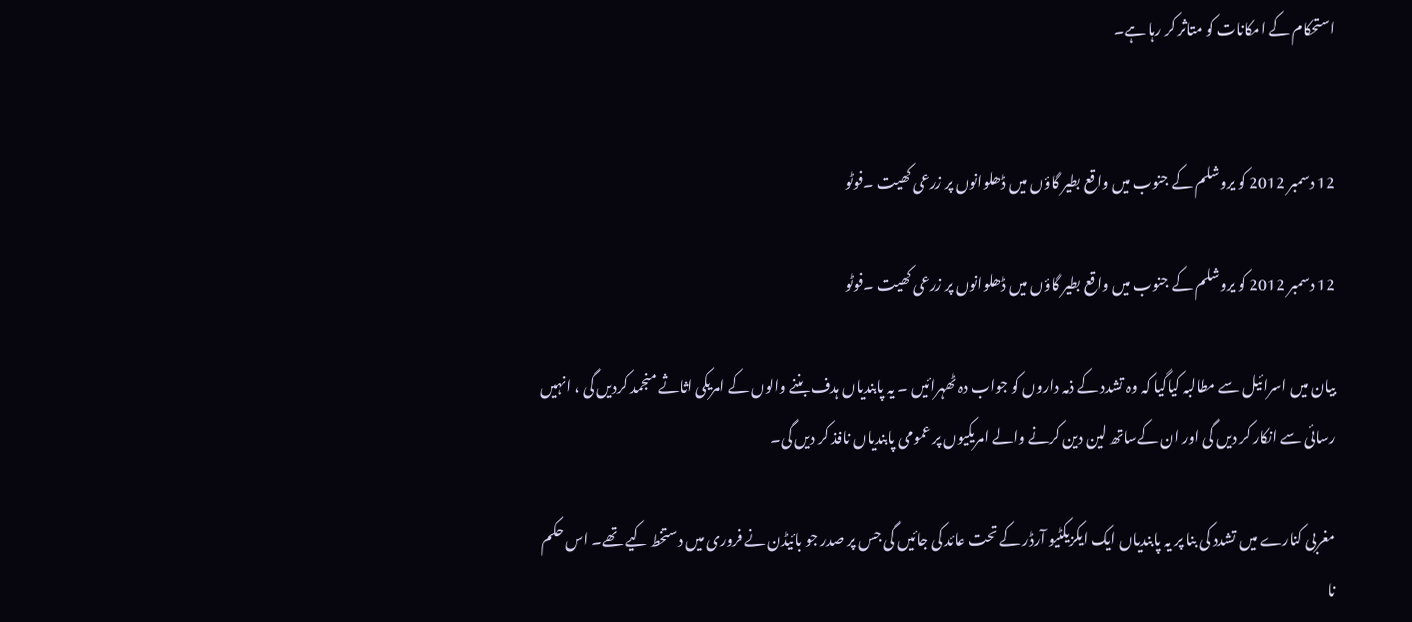استحکام کے امکانات کو متاثر کر رہا ہے۔


12 دسمبر 2012 کو یروشلم کے جنوب میں واقع بطیر گاؤں میں ڈھلوانوں پر زرعی کھیت ۔فوٹو

12 دسمبر 2012 کو یروشلم کے جنوب میں واقع بطیر گاؤں میں ڈھلوانوں پر زرعی کھیت ۔فوٹو

بیان میں اسرائیل سے مطالبہ کیاگیا کہ وہ تشدد کے ذمہ داروں کو جواب دہ ٹھہرائیں ۔ یہ پابندیاں ہدف بننے والوں کے امریکی اثاثے منجمد کردیں گی ، انہیں رسائی سے انکار کر دیں گی اور ان کےساتھ لین دین کرنے والے امریکیوں پر عمومی پابندیاں نافذ کر دیں گی۔

مغربی کنارے میں تشدد کی بنا پر یہ پابندیاں ایک ایکزیکٹیو آرڈر کے تحت عائد کی جائیں گی جس پر صدر جو بائیڈن نے فروری میں دستخط کیے تھے۔ اس حکم نا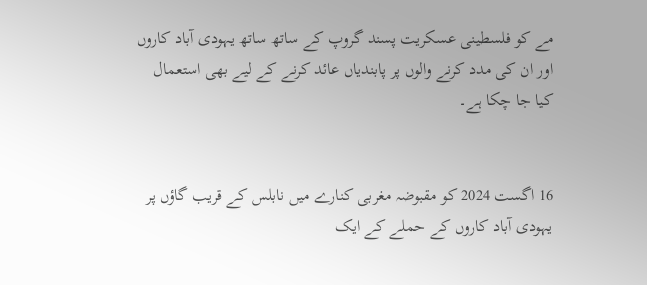مے کو فلسطینی عسکریت پسند گروپ کے ساتھ ساتھ یہودی آباد کاروں اور ان کی مدد کرنے والوں پر پابندیاں عائد کرنے کے لیے بھی استعمال کیا جا چکا ہے۔


16 اگست 2024 کو مقبوضہ مغربی کنارے میں نابلس کے قریب گاؤں پر یہودی آباد کاروں کے حملے کے ایک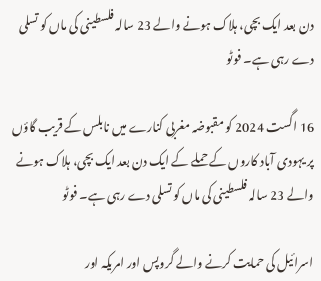دن بعد ایک بچی، ہلاک ہونے والے 23 سالہ فلسطینی کی ماں کو تسلی دے رہی ہے۔ فوٹو

16 اگست 2024 کو مقبوضہ مغربی کنارے میں نابلس کے قریب گاؤں پر یہودی آباد کاروں کے حملے کے ایک دن بعد ایک بچی، ہلاک ہونے والے 23 سالہ فلسطینی کی ماں کو تسلی دے رہی ہے۔ فوٹو

اسرائیل کی حمایت کرنے والے گروپس اور امریکہ اور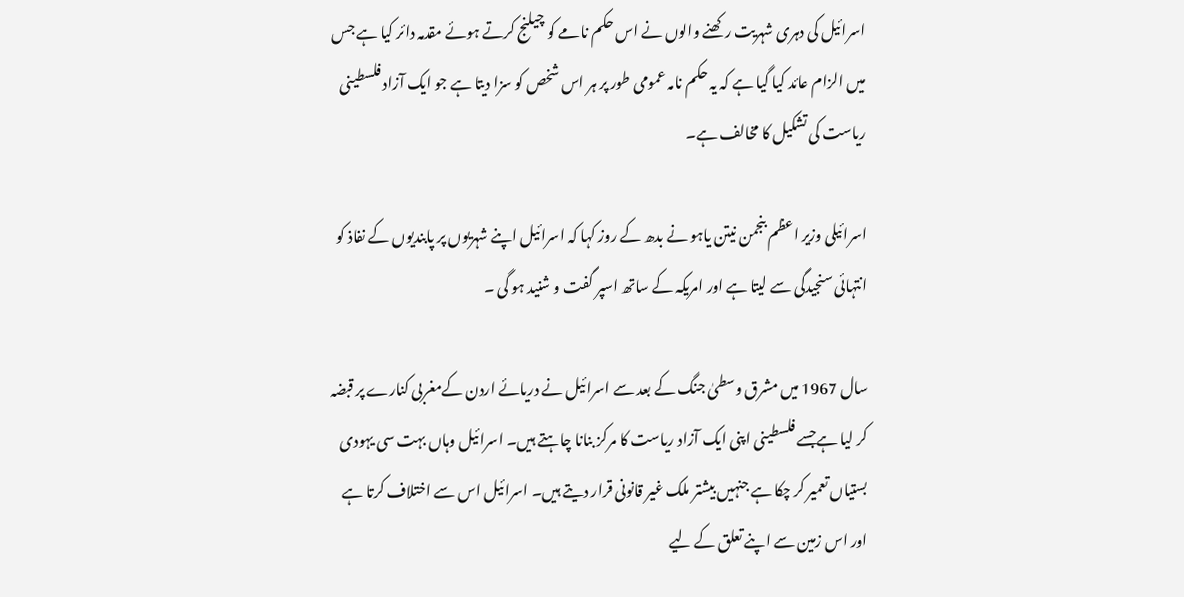اسرائیل کی دہری شہریت رکھنے والوں نے اس حکم نامے کو چیلنج کرتے ہوئے مقدمہ دائر کیا ہے جس میں الزام عائد کیا گیا ہے کہ یہ حکم نامہ عمومی طور پر ہر اس شخص کو سزا دیتا ہے جو ایک آزاد فلسطینی ریاست کی تشکیل کا مخالف ہے۔

اسرائیلی وزیر اعظم بنجمن نیتن یاہو نے بدھ کے روز کہا کہ اسرائیل اپنے شہریوں پر پابندیوں کے نفاذ کو انتہائی سنجیدگی سے لیتا ہے اور امریکہ کے ساتھ اسپر گفت و شنید ہو گی ۔

سال 1967 میں مشرق وسطیٰ جنگ کے بعد سے اسرائیل نے دریائے اردن کےمغربی کنارے پر قبضہ کر لیا ہےجسے فلسطینی اپنی ایک آزاد ریاست کا مرکز بنانا چاہتے ہیں۔ اسرائیل وہاں بہت سی یہودی بستیاں تعمیر کر چکا ہے جنہیں بیشتر ملک غیر قانونی قرار دیتے ہیں۔ اسرائیل اس سے اختلاف کرتا ہے اور اس زمین سے اپنے تعلق کے لیے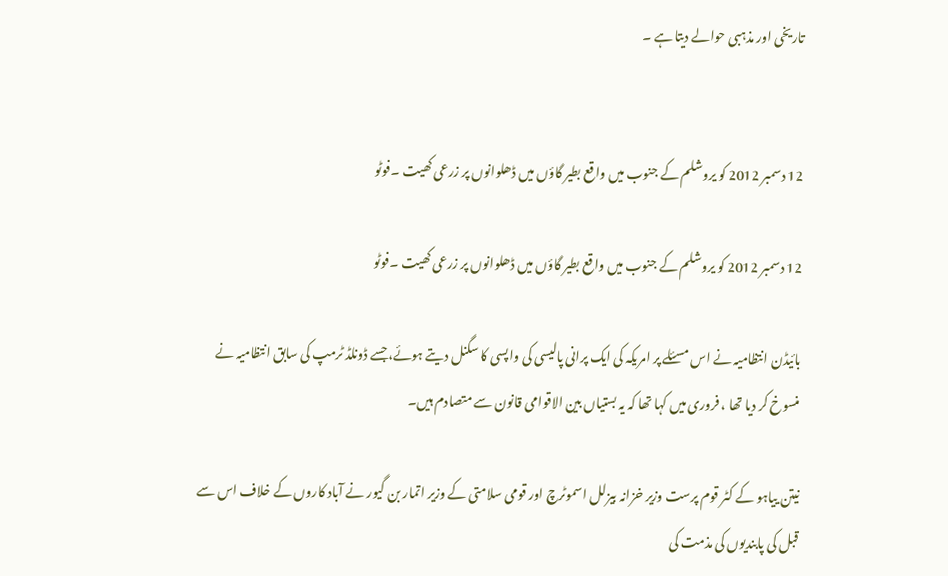تاریخی اور مذہبی حوالے دیتا ہے ۔


12 دسمبر 2012 کو یروشلم کے جنوب میں واقع بطیر گاؤں میں ڈھلوانوں پر زرعی کھیت ۔فوٹو

12 دسمبر 2012 کو یروشلم کے جنوب میں واقع بطیر گاؤں میں ڈھلوانوں پر زرعی کھیت ۔فوٹو

بائیڈن انتظامیہ نے اس مسئلے پر امریکہ کی ایک پرانی پالیسی کی واپسی کا سگنل دیتے ہوئے،جسے ڈونلڈ ٹرمپ کی سابق انتظامیہ نے منسوخ کر دیا تھا ، فروری میں کہا تھا کہ یہ بستیاں بین الاقوامی قانون سے متصادم ہیں۔

نیتن ییاہو کے کٹر قوم پرست وزیر خزانہ بیزلل اسموٹرچ اور قومی سلامتی کے وزیر اتمار بن گیور نے آباد کاروں کے خلاف اس سے قبل کی پابندیوں کی مذمت کی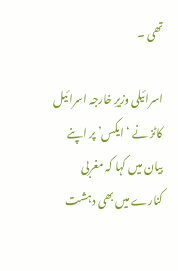تھی ۔

اسرائیلی وزیرِ خارجہ اسرائیل کاٹز نے ‘ایکس’ پر اپنے بیان میں کہا کہ مغربی کنارے میں بھی دہشت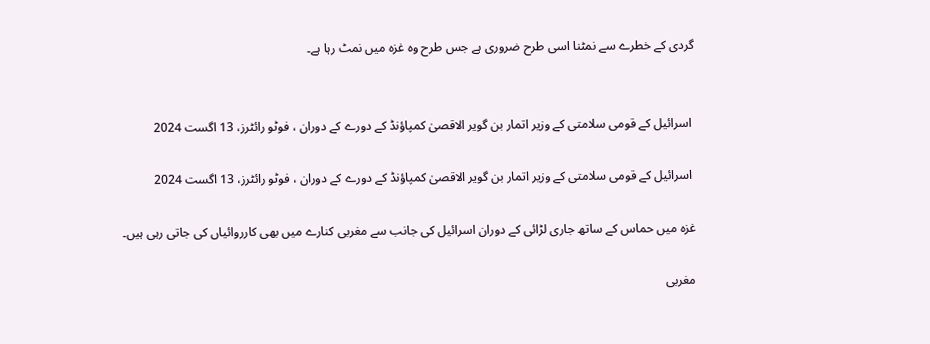گردی کے خطرے سے نمٹنا اسی طرح ضروری ہے جس طرح وہ غزہ میں نمٹ رہا ہے۔


 اسرائیل کے قومی سلامتی کے وزیر اتمار بن گویر الاقصیٰ کمپاؤنڈ کے دورے کے دوران ، فوٹو رائٹرز، 13 اگست 2024

 اسرائیل کے قومی سلامتی کے وزیر اتمار بن گویر الاقصیٰ کمپاؤنڈ کے دورے کے دوران ، فوٹو رائٹرز، 13 اگست 2024

غزہ میں حماس کے ساتھ جاری لڑائی کے دوران اسرائیل کی جانب سے مغربی کنارے میں بھی کارروائیاں کی جاتی رہی ہیں۔

مغربی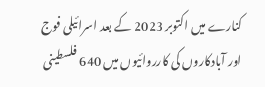کنارے میں اکتوبر 2023 کے بعد اسرائیلی فوج اور آبادکاروں کی کارروائیوں میں 640 فلسطینی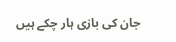جان کی بازی ہار چکے ہیں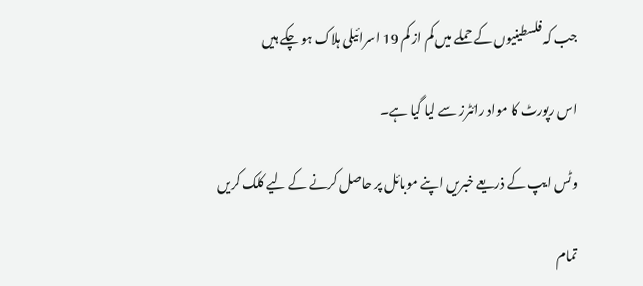جب کہ فلسطینیوں کے حملے میں کم از کم 19 اسرائیلی ہلاک ہو چکے ہیں

اس رپورٹ کا مواد رائٹرز سے لیا گیا ہے۔

وٹس ایپ کے ذریعے خبریں اپنے موبائل پر حاصل کرنے کے لیے کلک کریں

تمام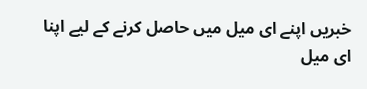خبریں اپنے ای میل میں حاصل کرنے کے لیے اپنا ای میل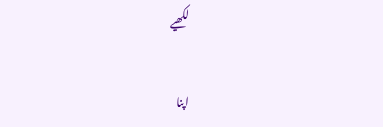لکھیے

اپنا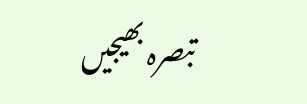تبصرہ بھیجیں